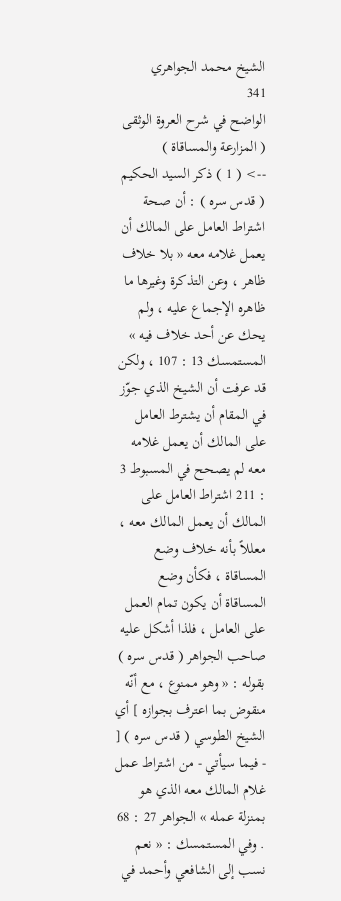الشيخ محمد الجواهري
341
الواضح في شرح العروة الوثقى ( المزارعة والمساقاة )
--> ( 1 ) ذكر السيد الحكيم ( قدس سره ) : أن صحة اشتراط العامل على المالك أن يعمل غلامه معه « بلا خلاف ظاهر ، وعن التذكرة وغيرها ما ظاهره الإجماع عليه ، ولم يحك عن أحد خلاف فيه » المستمسك 13 : 107 ، ولكن قد عرفت أن الشيخ الذي جوّز في المقام أن يشترط العامل على المالك أن يعمل غلامه معه لم يصحح في المسبوط 3 : 211 اشتراط العامل على المالك أن يعمل المالك معه ، معللاً بأنه خلاف وضع المساقاة ، فكأن وضع المساقاة أن يكون تمام العمل على العامل ، فلذا أشكل عليه صاحب الجواهر ( قدس سره ) بقوله : « وهو ممنوع ، مع أنّه منقوض بما اعترف بجوازه ] أي الشيخ الطوسي ( قدس سره ) [ - فيما سيأتي - من اشتراط عمل غلام المالك معه الذي هو بمنزلة عمله » الجواهر 27 : 68 . وفي المستمسك : « نعم نسب إلى الشافعي وأحمد في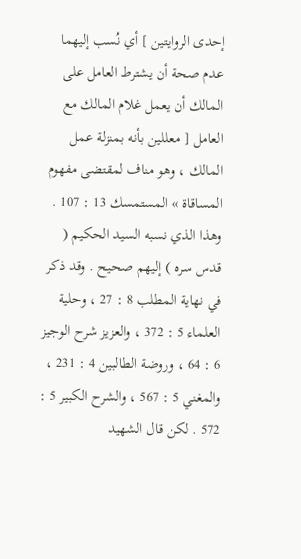إحدى الروايتين ] أي نُسب إليهما عدم صحة أن يشترط العامل على المالك أن يعمل غلام المالك مع العامل [ معللين بأنه بمنزلة عمل المالك ، وهو مناف لمقتضى مفهوم المساقاة » المستمسك 13 : 107 . وهذا الذي نسبه السيد الحكيم ( قدس سره ) إليهم صحيح . وقد ذكر في نهاية المطلب 8 : 27 ، وحلية العلماء 5 : 372 ، والعزيز شرح الوجيز 6 : 64 ، وروضة الطالبين 4 : 231 ، والمغني 5 : 567 ، والشرح الكبير 5 : 572 . لكن قال الشهيد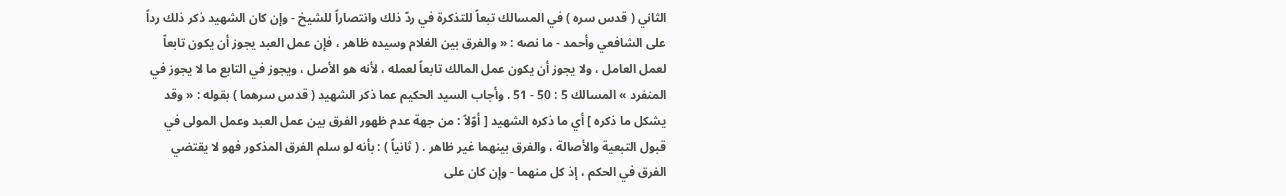الثاني ( قدس سره ) في المسالك تبعاً للتذكرة في ردّ ذلك وانتصاراً للشيخ - وإن كان الشهيد ذكر ذلك رداً على الشافعي وأحمد - ما نصه : « والفرق بين الغلام وسيده ظاهر ، فإن عمل العبد يجوز أن يكون تابعاً لعمل العامل ، ولا يجوز أن يكون عمل المالك تابعاً لعمله ، لأنه هو الأصل ، ويجوز في التابع ما لا يجوز في المنفرد » المسالك 5 : 50 - 51 . وأجاب السيد الحكيم عما ذكر الشهيد ( قدس سرهما ) بقوله : « وقد يشكل ما ذكره ] أي ما ذكره الشهيد [ أوّلاً : من جهة عدم ظهور الفرق بين عمل العبد وعمل المولى في قبول التبعية والأصالة ، والفرق بينهما غير ظاهر . ( ثانياً ) : بأنه لو سلم الفرق المذكور فهو لا يقتضي الفرق في الحكم ، إذ كل منهما - وإن كان على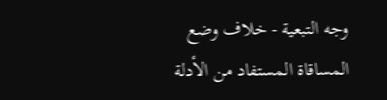وجه التبعية - خلاف وضع المساقاة المستفاد من الأدلة